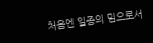처음엔 일종의 밈으로서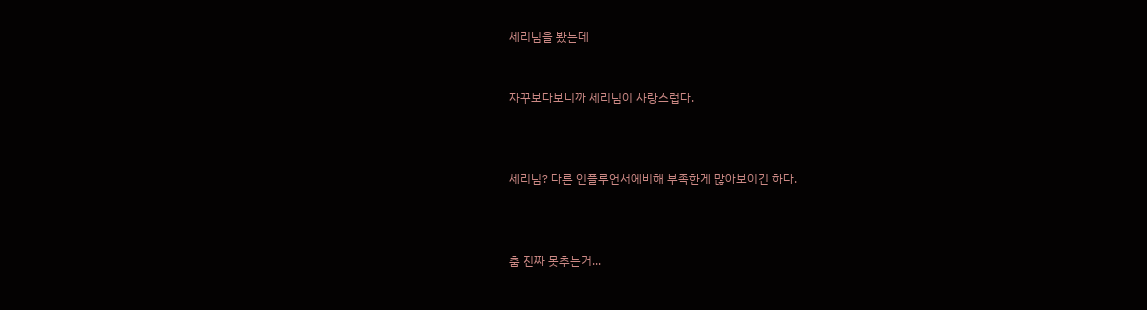세리님을 봤는데


자꾸보다보니까 세리님이 사랑스럽다.



세리님? 다른 인플루언서에비해 부족한게 많아보이긴 하다.



춤 진짜 못추는거...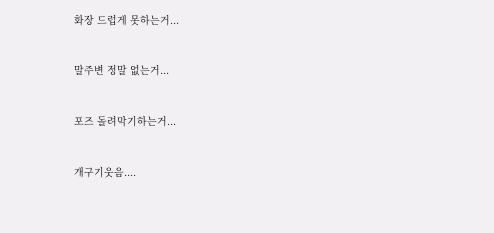화장 드럽게 못하는거...


말주변 정말 없는거...


포즈 돌려막기하는거...


개구기웃음....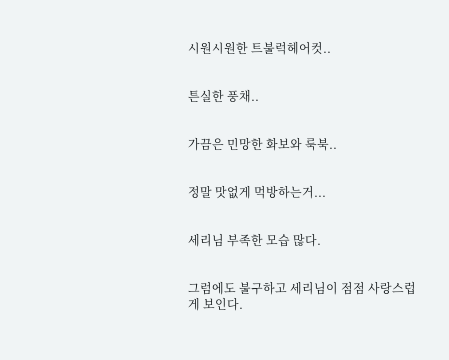시원시원한 트불럭헤어컷..


튼실한 풍채..


가끔은 민망한 화보와 룩북..


정말 맛없게 먹방하는거...


세리님 부족한 모습 많다.


그럼에도 불구하고 세리님이 점점 사랑스럽게 보인다.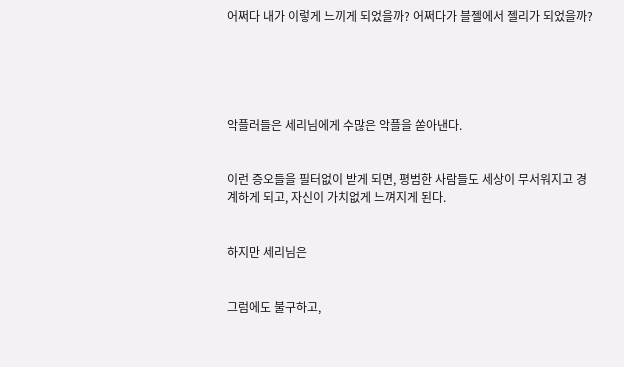어쩌다 내가 이렇게 느끼게 되었을까? 어쩌다가 블젤에서 젤리가 되었을까?





악플러들은 세리님에게 수많은 악플을 쏟아낸다.


이런 증오들을 필터없이 받게 되면, 평범한 사람들도 세상이 무서워지고 경계하게 되고, 자신이 가치없게 느껴지게 된다.


하지만 세리님은


그럼에도 불구하고,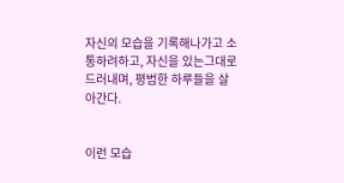자신의 모습을 기록해나가고 소통하려하고, 자신을 있는그대로 드러내며, 평범한 하루들을 살아간다.


이런 모습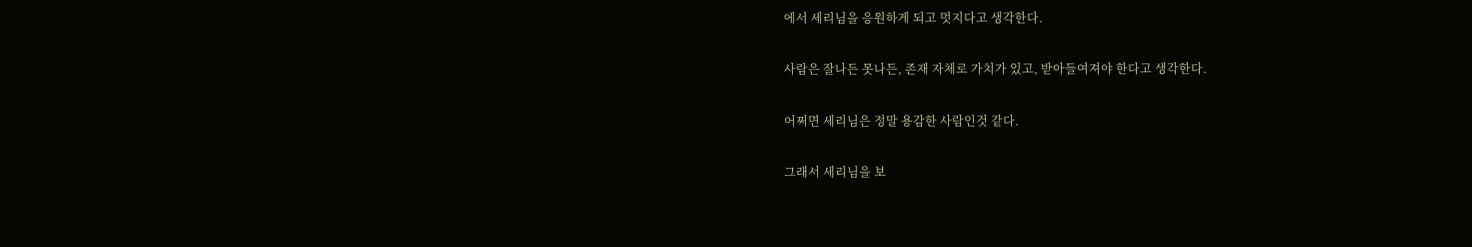에서 세리님을 응원하게 되고 멋지다고 생각한다.


사람은 잘나든 못나든, 존재 자체로 가치가 있고, 받아들여져야 한다고 생각한다.


어쩌면 세리님은 정말 용감한 사람인것 같다.


그래서 세리님을 보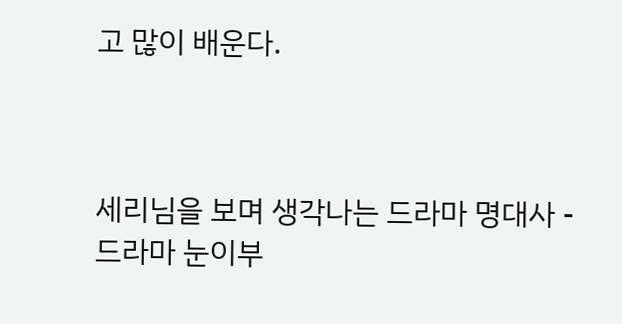고 많이 배운다.



세리님을 보며 생각나는 드라마 명대사 - 드라마 눈이부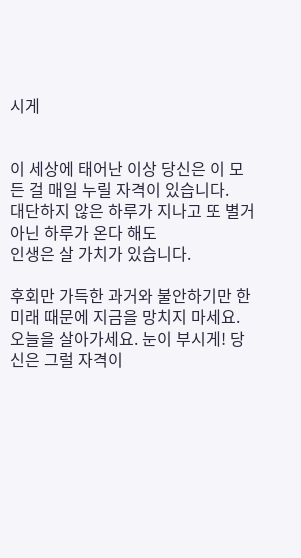시게


이 세상에 태어난 이상 당신은 이 모든 걸 매일 누릴 자격이 있습니다.
대단하지 않은 하루가 지나고 또 별거 아닌 하루가 온다 해도
인생은 살 가치가 있습니다.

후회만 가득한 과거와 불안하기만 한 미래 때문에 지금을 망치지 마세요.
오늘을 살아가세요. 눈이 부시게! 당신은 그럴 자격이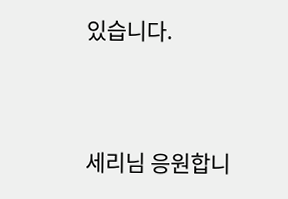있습니다.



세리님 응원합니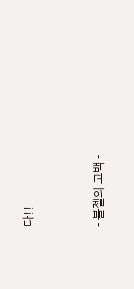다!!


- 블젤의 고백 -